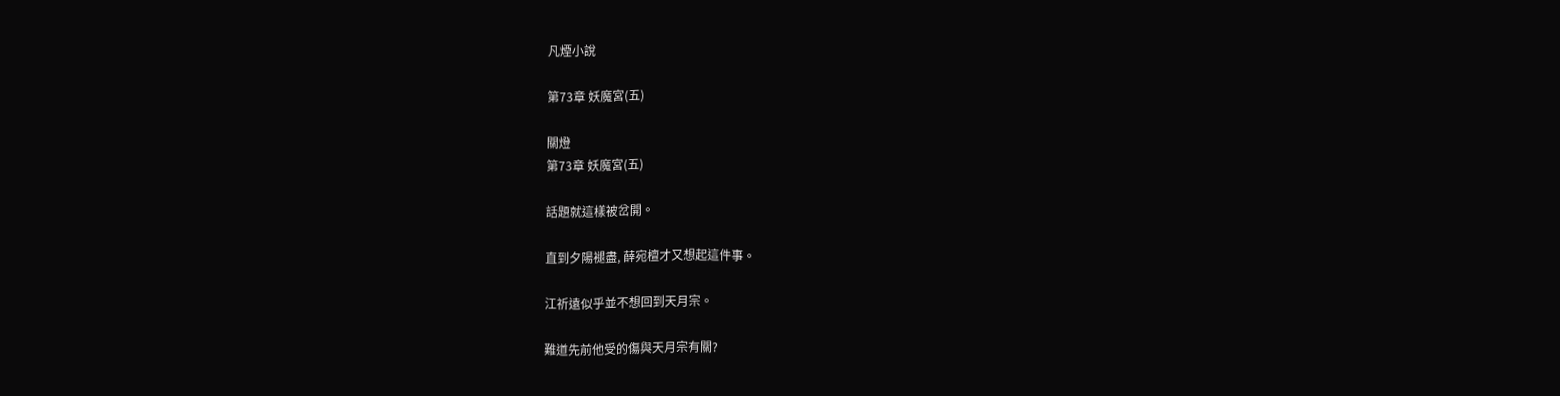凡煙小說

第73章 妖魔宮(五)

關燈
第73章 妖魔宮(五)

話題就這樣被岔開。

直到夕陽褪盡, 薛宛檀才又想起這件事。

江祈遠似乎並不想回到天月宗。

難道先前他受的傷與天月宗有關?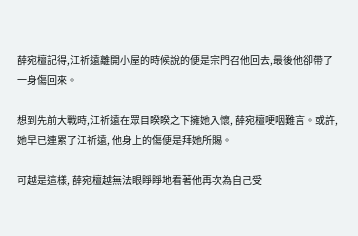薛宛檀記得,江祈遠離開小屋的時候說的便是宗門召他回去,最後他卻帶了一身傷回來。

想到先前大戰時,江祈遠在眾目睽睽之下擁她入懷, 薛宛檀哽咽難言。或許, 她早已連累了江祈遠, 他身上的傷便是拜她所賜。

可越是這樣, 薛宛檀越無法眼睜睜地看著他再次為自己受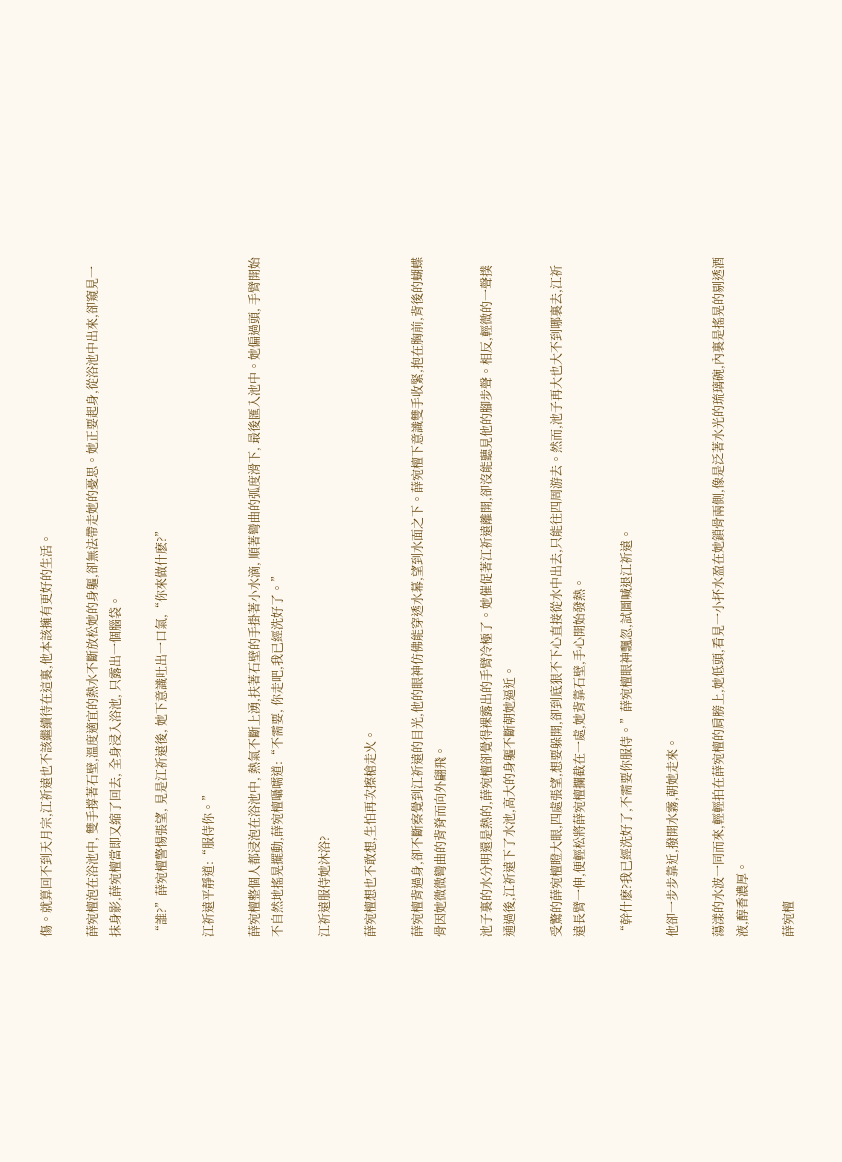傷。就算回不到天月宗,江祈遠也不該繼續待在這裏,他本該擁有更好的生活。

薛宛檀泡在浴池中, 雙手撐著石壁,溫度適宜的熱水不斷放松她的身軀,卻無法帶走她的憂思。她正要起身,從浴池中出來,卻窺見一抹身影,薛宛檀當即又縮了回去, 全身浸入浴池, 只露出一個腦袋。

“誰?”薛宛檀警惕張望, 見是江祈遠後, 她下意識吐出一口氣,“你來做什麽?”

江祈遠平靜道:“服侍你。”

薛宛檀整個人都浸泡在浴池中, 熱氣不斷上湧,扶著石壁的手掛著小水滴, 順著彎曲的弧度滑下, 最後匯入池中。她偏過頭, 手臂開始不自然地搖晃擺動,薛宛檀囁嚅道:“不需要, 你走吧,我已經洗好了。”

江祈遠服侍她沐浴?

薛宛檀想也不敢想,生怕再次擦槍走火。

薛宛檀背過身,卻不斷察覺到江祈遠的目光,他的眼神仿佛能穿透水幕,望到水面之下。薛宛檀下意識雙手收緊,抱在胸前,背後的蝴蝶骨因她微微彎曲的背脊而向外翩飛。

池子裏的水分明還是熱的,薛宛檀卻覺得裸露出的手臂冷極了。她催促著江祈遠離開,卻沒能聽見他的腳步聲。相反,輕微的一聲撲通過後,江祈遠下了水池,高大的身軀不斷朝她逼近。

受驚的薛宛檀瞪大眼,四處張望,想要躲開,卻到底狠不下心直接從水中出去,只能往四周游去。然而,池子再大也大不到哪裏去,江祈遠長臂一伸,便輕松將薛宛檀攔截在一處,她背靠石壁,手心開始發熱。

“幹什麽?我已經洗好了,不需要你服侍。”薛宛檀眼神飄忽,試圖喊退江祈遠。

他卻一步步靠近,撥開水霧,朝她走來。

蕩漾的水波一同而來,輕輕拍在薛宛檀的肩膀上,她低頭,看見一小抔水盈在她鎖骨兩側,像是泛著水光的琉璃碗,內裏是搖晃的剔透酒液,醇香濃厚。

薛宛檀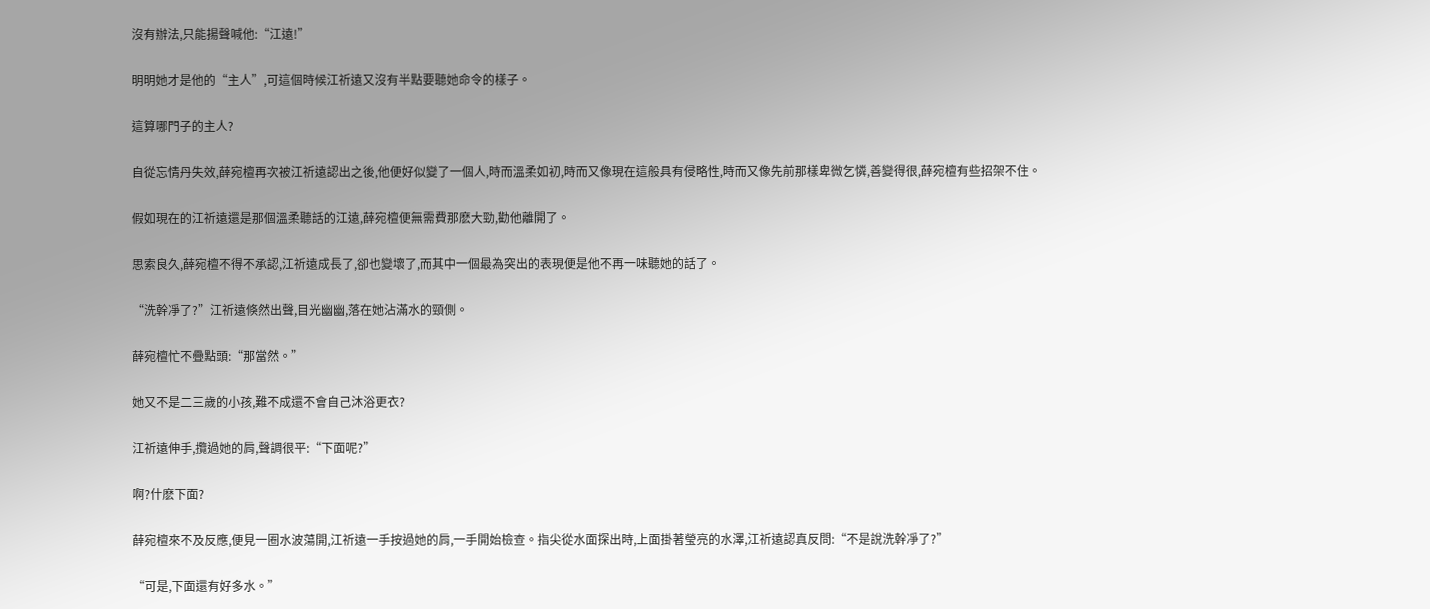沒有辦法,只能揚聲喊他:“江遠!”

明明她才是他的“主人”,可這個時候江祈遠又沒有半點要聽她命令的樣子。

這算哪門子的主人?

自從忘情丹失效,薛宛檀再次被江祈遠認出之後,他便好似變了一個人,時而溫柔如初,時而又像現在這般具有侵略性,時而又像先前那樣卑微乞憐,善變得很,薛宛檀有些招架不住。

假如現在的江祈遠還是那個溫柔聽話的江遠,薛宛檀便無需費那麽大勁,勸他離開了。

思索良久,薛宛檀不得不承認,江祈遠成長了,卻也變壞了,而其中一個最為突出的表現便是他不再一味聽她的話了。

“洗幹凈了?”江祈遠倏然出聲,目光幽幽,落在她沾滿水的頸側。

薛宛檀忙不疊點頭:“那當然。”

她又不是二三歲的小孩,難不成還不會自己沐浴更衣?

江祈遠伸手,攬過她的肩,聲調很平:“下面呢?”

啊?什麽下面?

薛宛檀來不及反應,便見一圈水波蕩開,江祈遠一手按過她的肩,一手開始檢查。指尖從水面探出時,上面掛著瑩亮的水澤,江祈遠認真反問:“不是說洗幹凈了?”

“可是,下面還有好多水。”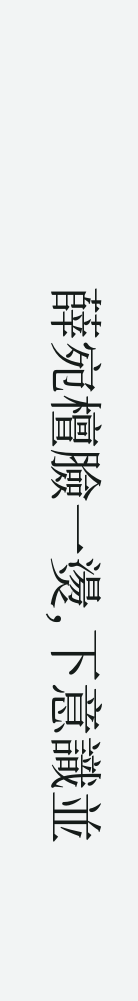薛宛檀臉一燙,下意識並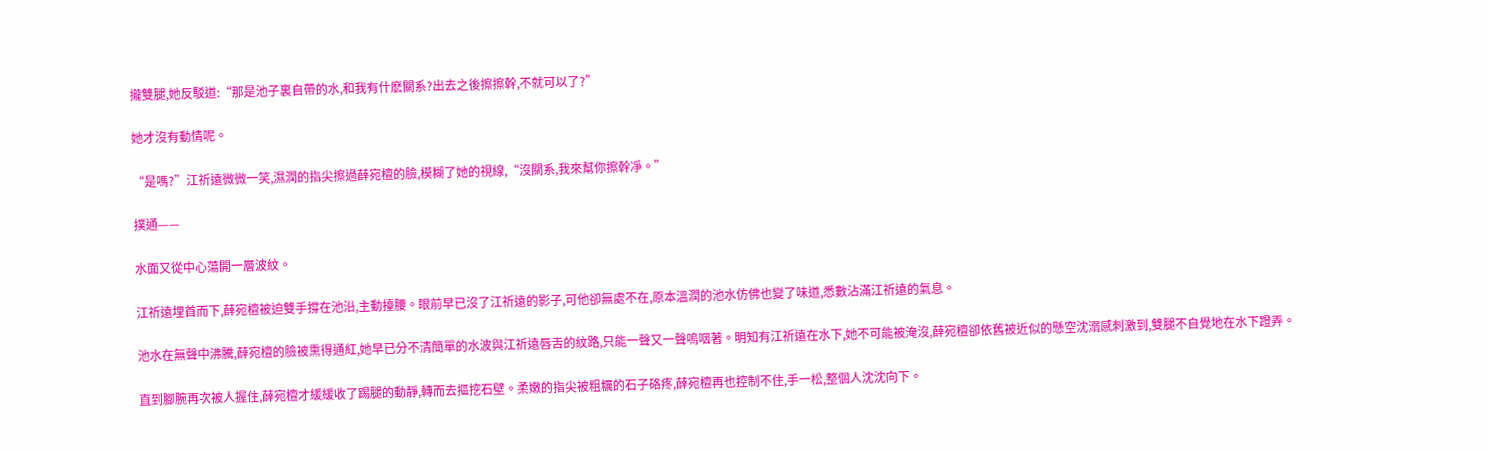攏雙腿,她反駁道:“那是池子裏自帶的水,和我有什麽關系?出去之後擦擦幹,不就可以了?”

她才沒有動情呢。

“是嗎?”江祈遠微微一笑,濕潤的指尖擦過薛宛檀的臉,模糊了她的視線,“沒關系,我來幫你擦幹凈。”

撲通——

水面又從中心蕩開一層波紋。

江祈遠埋首而下,薛宛檀被迫雙手撐在池沿,主動擡腰。眼前早已沒了江祈遠的影子,可他卻無處不在,原本溫潤的池水仿佛也變了味道,悉數沾滿江祈遠的氣息。

池水在無聲中沸騰,薛宛檀的臉被熏得通紅,她早已分不清簡單的水波與江祈遠唇舌的紋路,只能一聲又一聲嗚咽著。明知有江祈遠在水下,她不可能被淹沒,薛宛檀卻依舊被近似的懸空沈溺感刺激到,雙腿不自覺地在水下蹬弄。

直到腳腕再次被人握住,薛宛檀才緩緩收了踢腿的動靜,轉而去摳挖石壁。柔嫩的指尖被粗糲的石子硌疼,薛宛檀再也控制不住,手一松,整個人沈沈向下。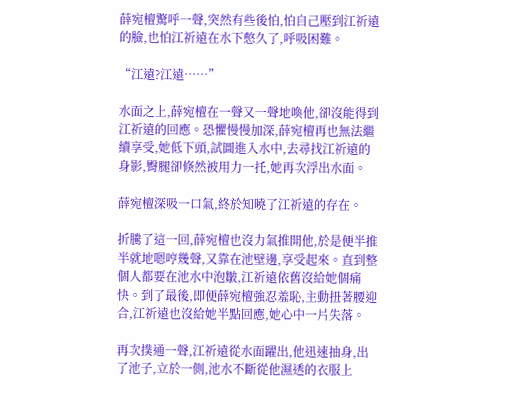薛宛檀驚呼一聲,突然有些後怕,怕自己壓到江祈遠的臉,也怕江祈遠在水下憋久了,呼吸困難。

“江遠?江遠……”

水面之上,薛宛檀在一聲又一聲地喚他,卻沒能得到江祈遠的回應。恐懼慢慢加深,薛宛檀再也無法繼續享受,她低下頭,試圖進入水中,去尋找江祈遠的身影,臀腿卻倏然被用力一托,她再次浮出水面。

薛宛檀深吸一口氣,終於知曉了江祈遠的存在。

折騰了這一回,薛宛檀也沒力氣推開他,於是便半推半就地嗯哼幾聲,又靠在池壁邊,享受起來。直到整個人都要在池水中泡皺,江祈遠依舊沒給她個痛快。到了最後,即便薛宛檀強忍羞恥,主動扭著腰迎合,江祈遠也沒給她半點回應,她心中一片失落。

再次撲通一聲,江祈遠從水面躍出,他迅速抽身,出了池子,立於一側,池水不斷從他濕透的衣服上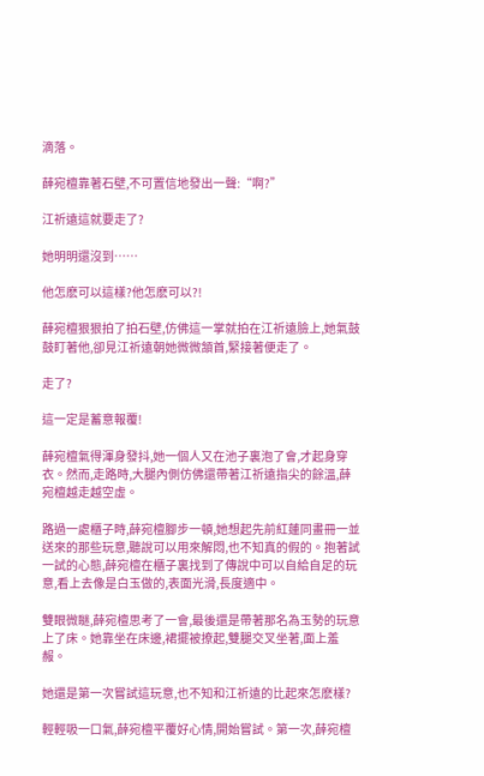滴落。

薛宛檀靠著石壁,不可置信地發出一聲:“啊?”

江祈遠這就要走了?

她明明還沒到……

他怎麽可以這樣?他怎麽可以?!

薛宛檀狠狠拍了拍石壁,仿佛這一掌就拍在江祈遠臉上,她氣鼓鼓盯著他,卻見江祈遠朝她微微頷首,緊接著便走了。

走了?

這一定是蓄意報覆!

薛宛檀氣得渾身發抖,她一個人又在池子裏泡了會,才起身穿衣。然而,走路時,大腿內側仿佛還帶著江祈遠指尖的餘溫,薛宛檀越走越空虛。

路過一處櫃子時,薛宛檀腳步一頓,她想起先前紅蓮同畫冊一並送來的那些玩意,聽說可以用來解悶,也不知真的假的。抱著試一試的心態,薛宛檀在櫃子裏找到了傳說中可以自給自足的玩意,看上去像是白玉做的,表面光滑,長度適中。

雙眼微瞇,薛宛檀思考了一會,最後還是帶著那名為玉勢的玩意上了床。她靠坐在床邊,裙擺被撩起,雙腿交叉坐著,面上羞赧。

她還是第一次嘗試這玩意,也不知和江祈遠的比起來怎麽樣?

輕輕吸一口氣,薛宛檀平覆好心情,開始嘗試。第一次,薛宛檀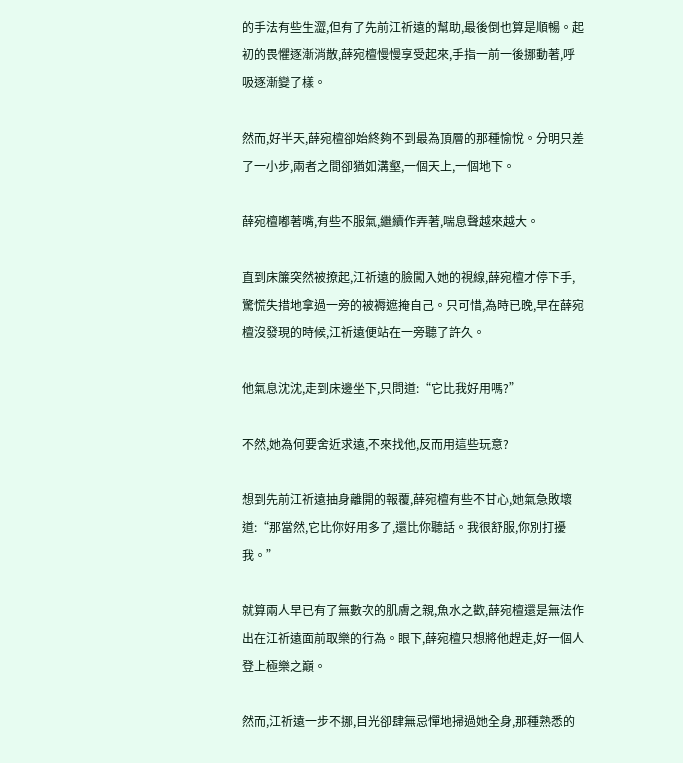的手法有些生澀,但有了先前江祈遠的幫助,最後倒也算是順暢。起初的畏懼逐漸消散,薛宛檀慢慢享受起來,手指一前一後挪動著,呼吸逐漸變了樣。

然而,好半天,薛宛檀卻始終夠不到最為頂層的那種愉悅。分明只差了一小步,兩者之間卻猶如溝壑,一個天上,一個地下。

薛宛檀嘟著嘴,有些不服氣,繼續作弄著,喘息聲越來越大。

直到床簾突然被撩起,江祈遠的臉闖入她的視線,薛宛檀才停下手,驚慌失措地拿過一旁的被褥遮掩自己。只可惜,為時已晚,早在薛宛檀沒發現的時候,江祈遠便站在一旁聽了許久。

他氣息沈沈,走到床邊坐下,只問道:“它比我好用嗎?”

不然,她為何要舍近求遠,不來找他,反而用這些玩意?

想到先前江祈遠抽身離開的報覆,薛宛檀有些不甘心,她氣急敗壞道:“那當然,它比你好用多了,還比你聽話。我很舒服,你別打擾我。”

就算兩人早已有了無數次的肌膚之親,魚水之歡,薛宛檀還是無法作出在江祈遠面前取樂的行為。眼下,薛宛檀只想將他趕走,好一個人登上極樂之巔。

然而,江祈遠一步不挪,目光卻肆無忌憚地掃過她全身,那種熟悉的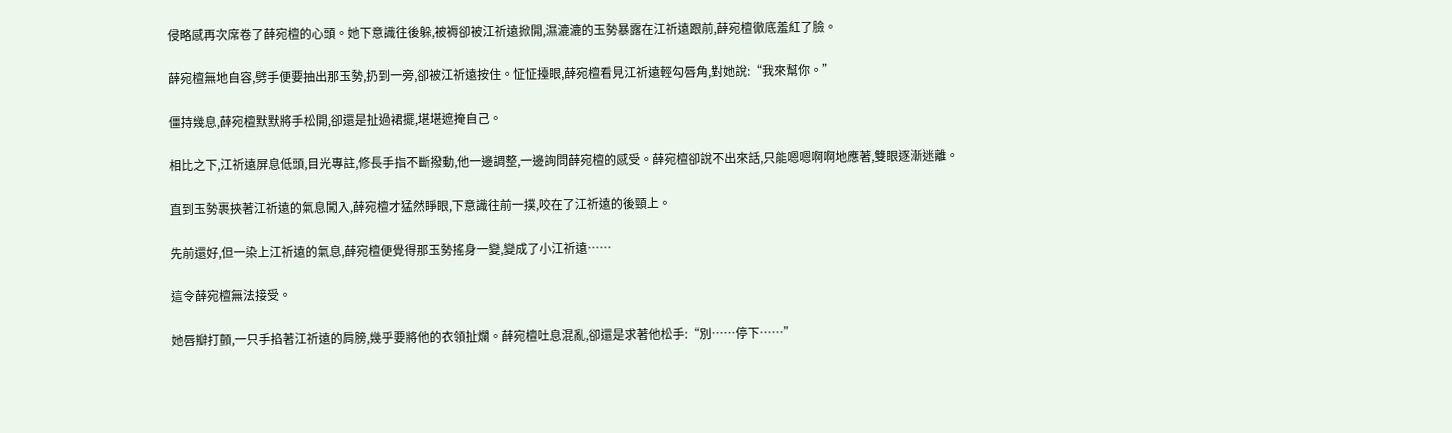侵略感再次席卷了薛宛檀的心頭。她下意識往後躲,被褥卻被江祈遠掀開,濕漉漉的玉勢暴露在江祈遠跟前,薛宛檀徹底羞紅了臉。

薛宛檀無地自容,劈手便要抽出那玉勢,扔到一旁,卻被江祈遠按住。怔怔擡眼,薛宛檀看見江祈遠輕勾唇角,對她說:“我來幫你。”

僵持幾息,薛宛檀默默將手松開,卻還是扯過裙擺,堪堪遮掩自己。

相比之下,江祈遠屏息低頭,目光專註,修長手指不斷撥動,他一邊調整,一邊詢問薛宛檀的感受。薛宛檀卻說不出來話,只能嗯嗯啊啊地應著,雙眼逐漸迷離。

直到玉勢裹挾著江祈遠的氣息闖入,薛宛檀才猛然睜眼,下意識往前一撲,咬在了江祈遠的後頸上。

先前還好,但一染上江祈遠的氣息,薛宛檀便覺得那玉勢搖身一變,變成了小江祈遠……

這令薛宛檀無法接受。

她唇瓣打顫,一只手掐著江祈遠的肩膀,幾乎要將他的衣領扯爛。薛宛檀吐息混亂,卻還是求著他松手:“別……停下……”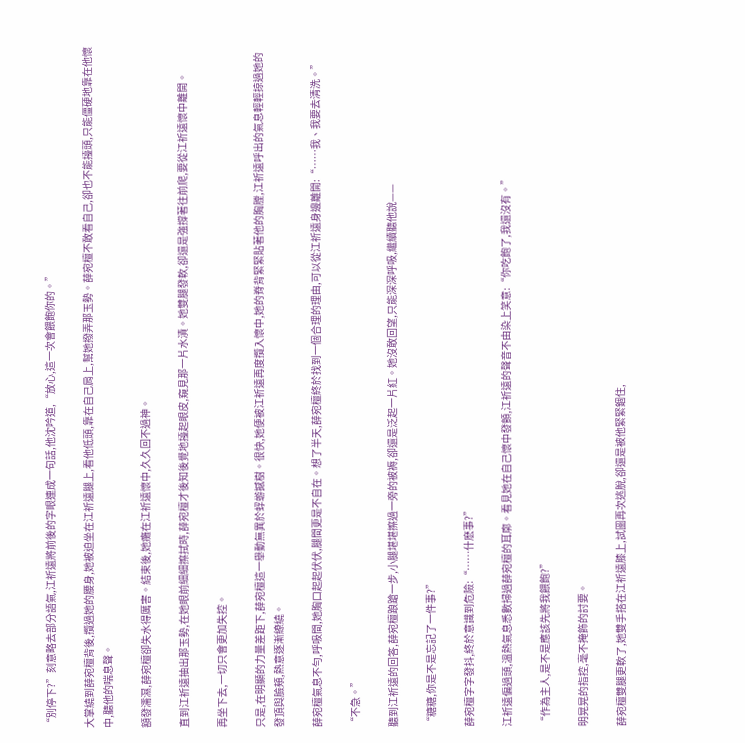“別停下?”刻意略去部分語氣,江祈遠將前後的字眼連成一句話,他沈吟道,“放心,這一次會餵飽你的。”

大掌繞到薛宛檀背後,攬過她的腰身,她被迫坐在江祈遠腿上,看他低頭,靠在自己肩上,幫她撥弄那玉勢。薛宛檀不敢看自己,卻也不能擡頭,只能僵硬地靠在他懷中,聽他的喘息聲。

額發濡濕,薛宛檀卻失水得厲害。結束後,她癱在江祈遠懷中,久久回不過神。

直到江祈遠抽出那玉勢,在她眼前細細擦拭時,薛宛檀才後知後覺地擡起眼皮,窺見那一片水漬。她雙腿發軟,卻還是強撐著往前爬,要從江祈遠懷中離開。

再坐下去,一切只會更加失控。

只是,在明顯的力量差距下,薛宛檀這一舉動無異於蜉蝣撼樹。很快,她便被江祈遠再度攬入懷中,她的脊背緊緊貼著他的胸膛,江祈遠呼出的氣息輕輕掠過她的發頂與臉頰,熱意逐漸繚繞。

薛宛檀氣息不勻,呼吸間,她胸口起起伏伏,腿間更是不自在。想了半天,薛宛檀終於找到一個合理的理由,可以從江祈遠身邊離開:“……我、我要去清洗。”

“不急。”

聽到江祈遠的回答,薛宛檀踉蹌一步,小腿堪堪擦過一旁的被褥,卻還是泛起一片紅。她沒敢回望,只能深深呼吸,繼續聽他說——

“糖糖,你是不是忘記了一件事?”

薛宛檀字字發抖,終於意識到危險:“……什麽事?”

江祈遠偏過頭,溫熱氣息悉數掃過薛宛檀的耳廓。看見她在自己懷中發顫,江祈遠的聲音不由染上笑意:“你吃飽了,我還沒有。”

“作為主人,是不是應該先將我餵飽?”

明晃晃的指控,毫不掩飾的討要。

薛宛檀雙腿更軟了,她雙手搭在江祈遠膝上,試圖再次逃脫,卻還是被他緊緊錮住,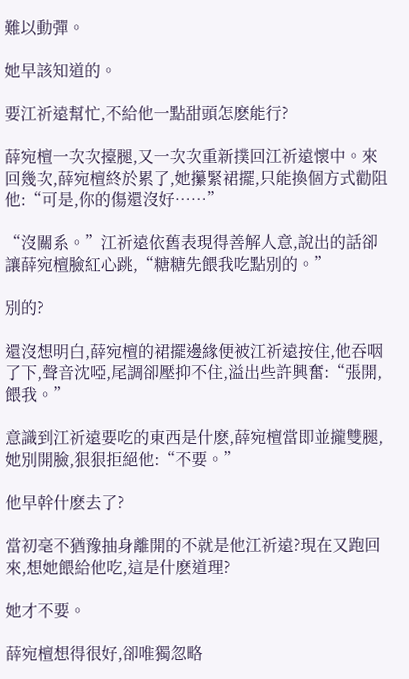難以動彈。

她早該知道的。

要江祈遠幫忙,不給他一點甜頭怎麽能行?

薛宛檀一次次擡腿,又一次次重新撲回江祈遠懷中。來回幾次,薛宛檀終於累了,她攥緊裙擺,只能換個方式勸阻他:“可是,你的傷還沒好……”

“沒關系。”江祈遠依舊表現得善解人意,說出的話卻讓薛宛檀臉紅心跳,“糖糖先餵我吃點別的。”

別的?

還沒想明白,薛宛檀的裙擺邊緣便被江祈遠按住,他吞咽了下,聲音沈啞,尾調卻壓抑不住,溢出些許興奮:“張開,餵我。”

意識到江祈遠要吃的東西是什麽,薛宛檀當即並攏雙腿,她別開臉,狠狠拒絕他:“不要。”

他早幹什麽去了?

當初毫不猶豫抽身離開的不就是他江祈遠?現在又跑回來,想她餵給他吃,這是什麽道理?

她才不要。

薛宛檀想得很好,卻唯獨忽略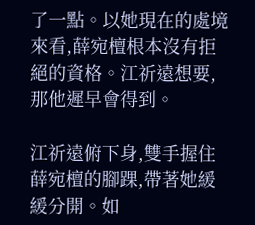了一點。以她現在的處境來看,薛宛檀根本沒有拒絕的資格。江祈遠想要,那他遲早會得到。

江祈遠俯下身,雙手握住薛宛檀的腳踝,帶著她緩緩分開。如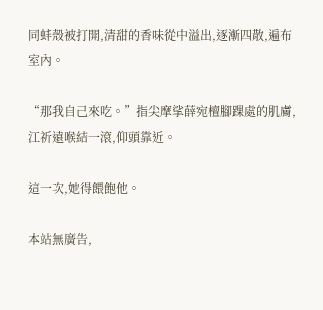同蚌殼被打開,清甜的香味從中溢出,逐漸四散,遍布室內。

“那我自己來吃。”指尖摩挲薛宛檀腳踝處的肌膚,江祈遠喉結一滾,仰頭靠近。

這一次,她得餵飽他。

本站無廣告,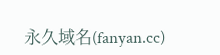永久域名(fanyan.cc)